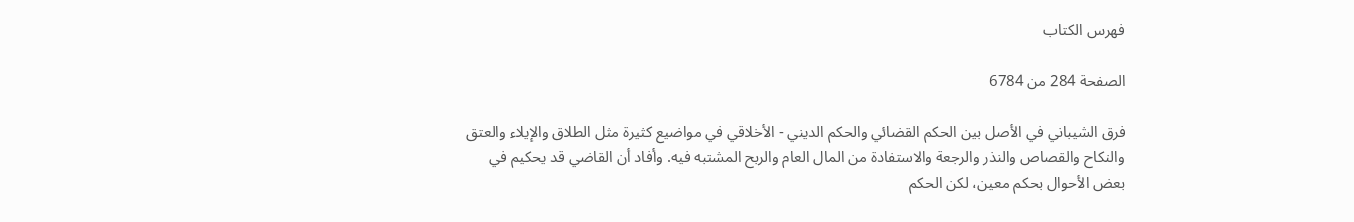فهرس الكتاب

الصفحة 284 من 6784

فرق الشيباني في الأصل بين الحكم القضائي والحكم الديني - الأخلاقي في مواضيع كثيرة مثل الطلاق والإيلاء والعتق والنكاح والقصاص والنذر والرجعة والاستفادة من المال العام والربح المشتبه فيه. وأفاد أن القاضي قد يحكيم في بعض الأحوال بحكم معين، لكن الحكم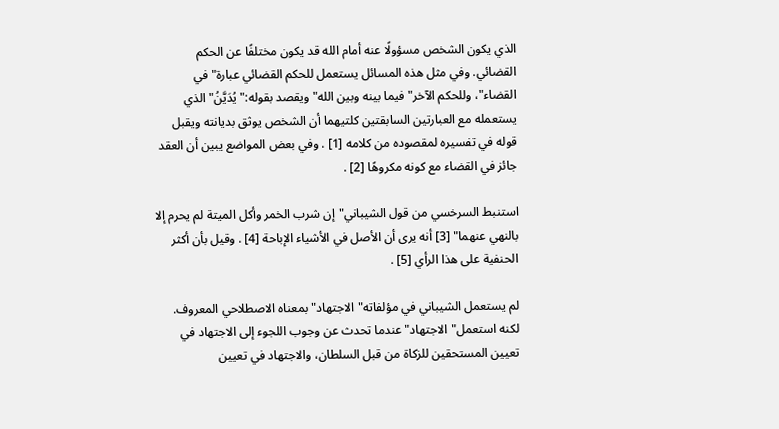الذي يكون الشخص مسؤولًا عنه أمام الله قد يكون مختلفًا عن الحكم القضائي. وفي مثل هذه المسائل يستعمل للحكم القضائي عبارة"في القضاء"، وللحكم الآخر"فيما بينه وبين الله"ويقصد بقوله:"يُدَيَّنُ"الذي يستعمله مع العبارتين السابقتين كلتيهما أن الشخص يوثق بديانته ويقبل قوله في تفسيره لمقصوده من كلامه [1] . وفي بعض المواضع يبين أن العقد جائز في القضاء مع كونه مكروهًا [2] .

استنبط السرخسي من قول الشيباني"إن شرب الخمر وأكل الميتة لم يحرم إلا بالنهي عنهما" [3] أنه يرى أن الأصل في الأشياء الإباحة [4] . وقيل بأن أكثر الحنفية على هذا الرأي [5] .

لم يستعمل الشيباني في مؤلفاته"الاجتهاد"بمعناه الاصطلاحي المعروف. لكنه استعمل"الاجتهاد"عندما تحدث عن وجوب اللجوء إلى الاجتهاد في تعيين المستحقين للزكاة من قبل السلطان، والاجتهاد في تعيين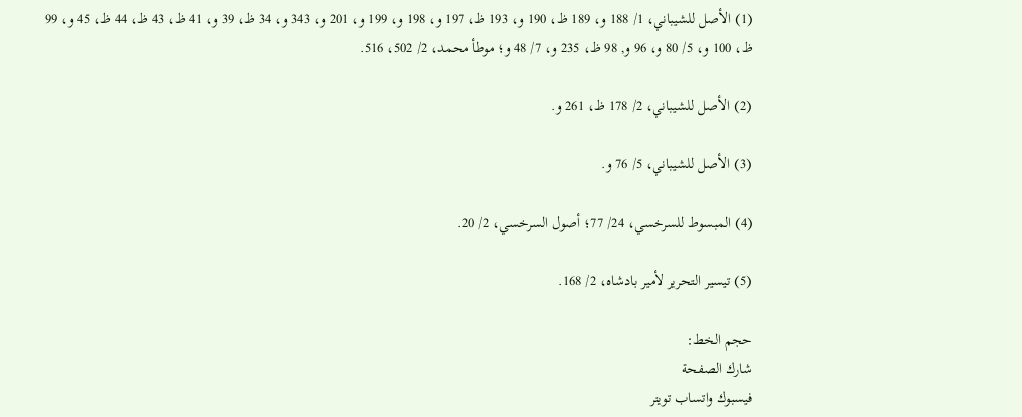(1) الأصل للشيباني، 1/ 188 و، 189 ظ، 190 و، 193 ظ، 197 و، 198 و، 199 و، 201 و، 343 و، 34 ظ، 39 و، 41 ظ، 43 ظ، 44 ظ، 45 و، 99 ظ، 100 و، 5/ 80 و، 96 و, 98 ظ، 235 و، 7/ 48 و؛ موطأ محمد، 2/ 502، 516.

(2) الأصل للشيباني، 2/ 178 ظ، 261 و.

(3) الأصل للشيباني، 5/ 76 و.

(4) المبسوط للسرخسي، 24/ 77؛ أصول السرخسي، 2/ 20.

(5) تيسير التحرير لأمير بادشاه، 2/ 168.

حجم الخط:
شارك الصفحة
فيسبوك واتساب تويتر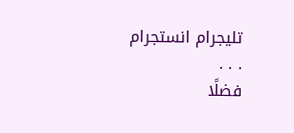تليجرام انستجرام
. . .
فضلًا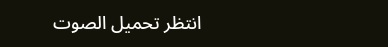انتظر تحميل الصوت